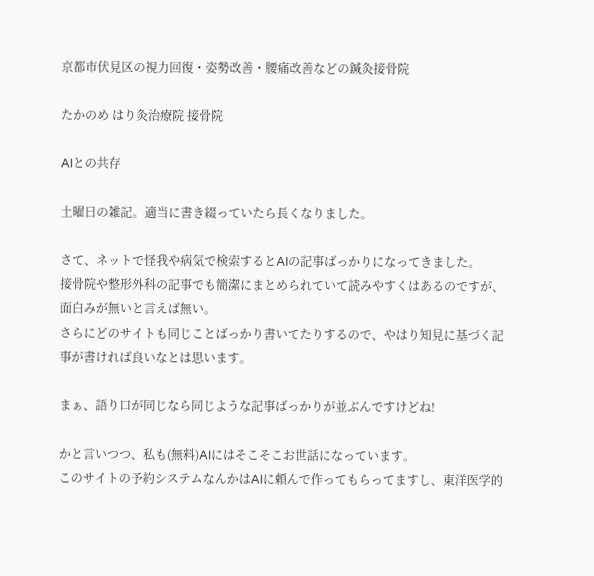京都市伏見区の視力回復・姿勢改善・腰痛改善などの鍼灸接骨院

たかのめ はり灸治療院 接骨院

AIとの共存

土曜日の雑記。適当に書き綴っていたら長くなりました。

さて、ネットで怪我や病気で検索するとAIの記事ばっかりになってきました。
接骨院や整形外科の記事でも簡潔にまとめられていて読みやすくはあるのですが、面白みが無いと言えば無い。
さらにどのサイトも同じことばっかり書いてたりするので、やはり知見に基づく記事が書ければ良いなとは思います。

まぁ、語り口が同じなら同じような記事ばっかりが並ぶんですけどね!

かと言いつつ、私も(無料)AIにはそこそこお世話になっています。
このサイトの予約システムなんかはAIに頼んで作ってもらってますし、東洋医学的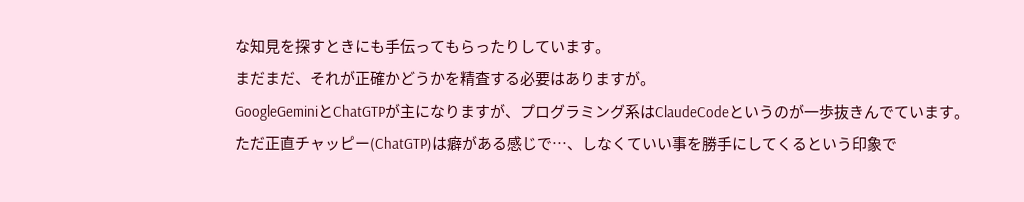な知見を探すときにも手伝ってもらったりしています。
まだまだ、それが正確かどうかを精査する必要はありますが。
GoogleGeminiとChatGTPが主になりますが、プログラミング系はClaudeCodeというのが一歩抜きんでています。
ただ正直チャッピー(ChatGTP)は癖がある感じで…、しなくていい事を勝手にしてくるという印象で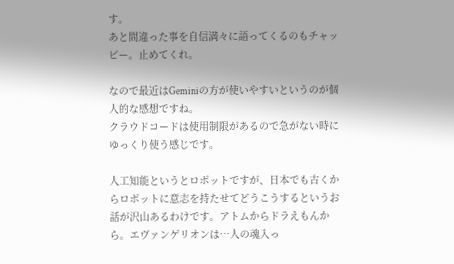す。
あと間違った事を自信満々に語ってくるのもチャッピー。止めてくれ。

なので最近はGeminiの方が使いやすいというのが個人的な感想ですね。
クラウドコードは使用制限があるので急がない時にゆっくり使う感じです。

人工知能というとロボットですが、日本でも古くからロボットに意志を持たせてどうこうするというお話が沢山あるわけです。アトムからドラえもんから。エヴァンゲリオンは…人の魂入っ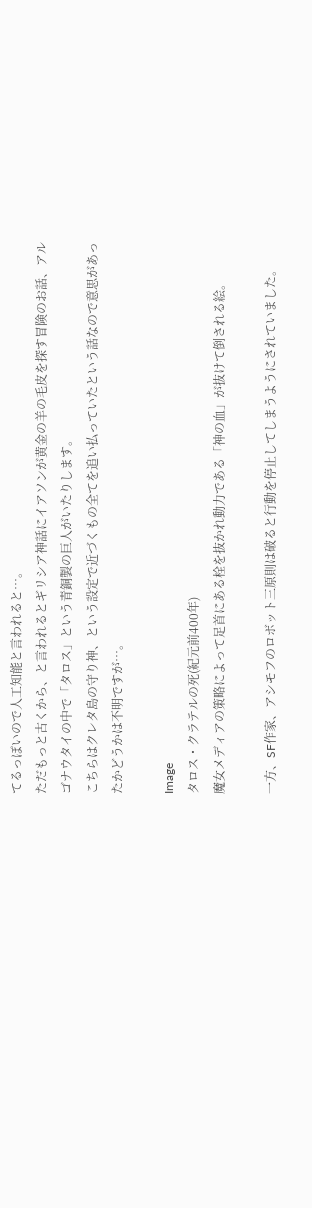てるっぽいので人工知能と言われると…。
ただもっと古くから、と言われるとギリシア神話にイアソンが黄金の羊の毛皮を探す冒険のお話、アルゴナウタイの中で「タロス」という青銅製の巨人がいたりします。
こちらはクレタ島の守り神、という設定で近づくもの全てを追い払っていたという話なので意思があったかどうかは不明ですが…。

Image
タロス・クラテルの死(紀元前400年)
魔女メディアの策略によって足首にある栓を抜かれ動力である「神の血」が抜けて倒される絵。

一方、SF作家、アシモフのロボット三原則は破ると行動を停止してしまうようにされていました。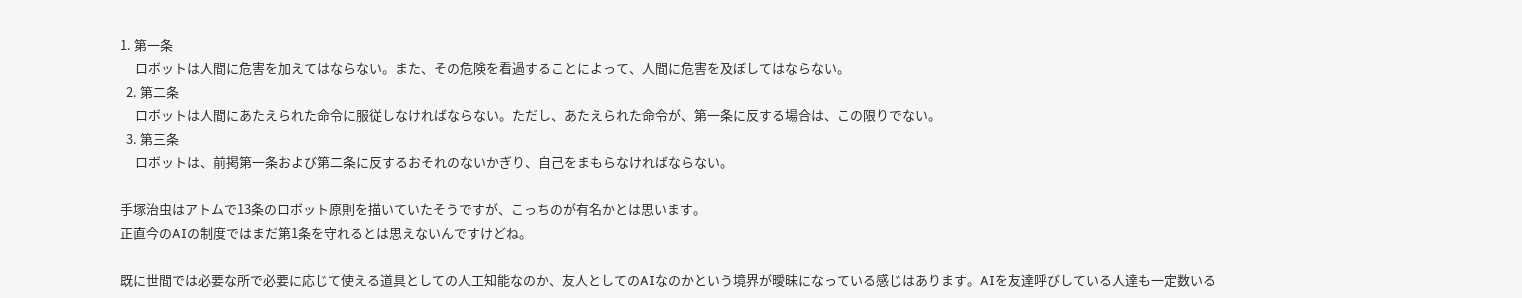1. 第一条
     ロボットは人間に危害を加えてはならない。また、その危険を看過することによって、人間に危害を及ぼしてはならない。
  2. 第二条
     ロボットは人間にあたえられた命令に服従しなければならない。ただし、あたえられた命令が、第一条に反する場合は、この限りでない。
  3. 第三条
     ロボットは、前掲第一条および第二条に反するおそれのないかぎり、自己をまもらなければならない。

手塚治虫はアトムで13条のロボット原則を描いていたそうですが、こっちのが有名かとは思います。
正直今のAIの制度ではまだ第1条を守れるとは思えないんですけどね。

既に世間では必要な所で必要に応じて使える道具としての人工知能なのか、友人としてのAIなのかという境界が曖昧になっている感じはあります。AIを友達呼びしている人達も一定数いる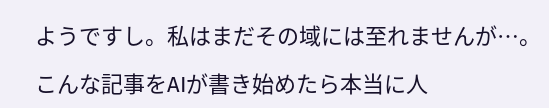ようですし。私はまだその域には至れませんが…。

こんな記事をAIが書き始めたら本当に人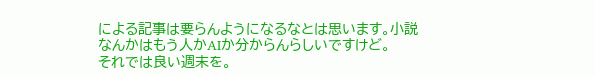による記事は要らんようになるなとは思います。小説なんかはもう人かAIか分からんらしいですけど。
それでは良い週末を。